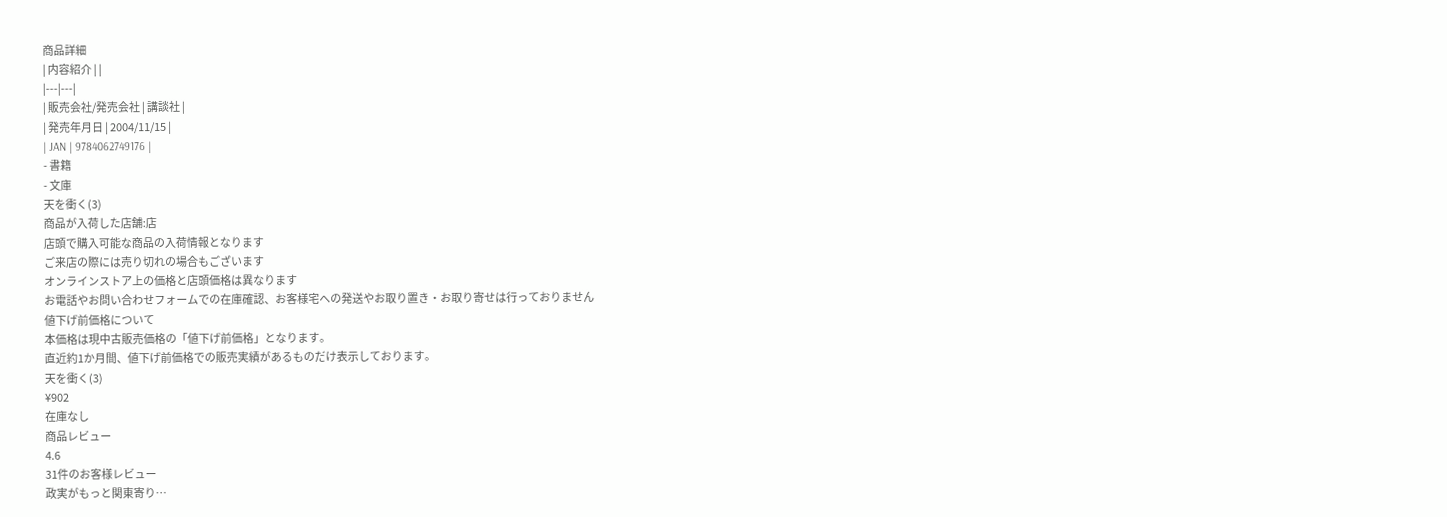商品詳細
| 内容紹介 | |
|---|---|
| 販売会社/発売会社 | 講談社 |
| 発売年月日 | 2004/11/15 |
| JAN | 9784062749176 |
- 書籍
- 文庫
天を衝く(3)
商品が入荷した店舗:店
店頭で購入可能な商品の入荷情報となります
ご来店の際には売り切れの場合もございます
オンラインストア上の価格と店頭価格は異なります
お電話やお問い合わせフォームでの在庫確認、お客様宅への発送やお取り置き・お取り寄せは行っておりません
値下げ前価格について
本価格は現中古販売価格の「値下げ前価格」となります。
直近約1か月間、値下げ前価格での販売実績があるものだけ表示しております。
天を衝く(3)
¥902
在庫なし
商品レビュー
4.6
31件のお客様レビュー
政実がもっと関東寄り…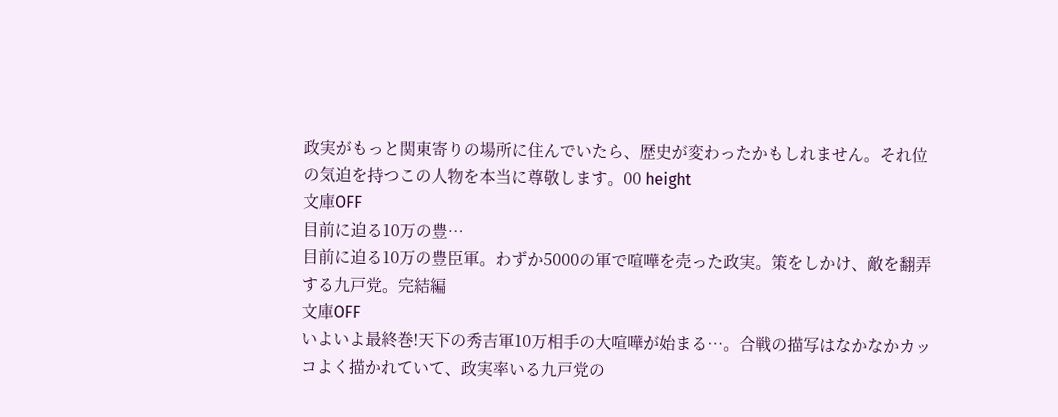政実がもっと関東寄りの場所に住んでいたら、歴史が変わったかもしれません。それ位の気迫を持つこの人物を本当に尊敬します。00 height
文庫OFF
目前に迫る10万の豊…
目前に迫る10万の豊臣軍。わずか5000の軍で喧嘩を売った政実。策をしかけ、敵を翻弄する九戸党。完結編
文庫OFF
いよいよ最終巻!天下の秀吉軍10万相手の大喧嘩が始まる…。合戦の描写はなかなかカッコよく描かれていて、政実率いる九戸党の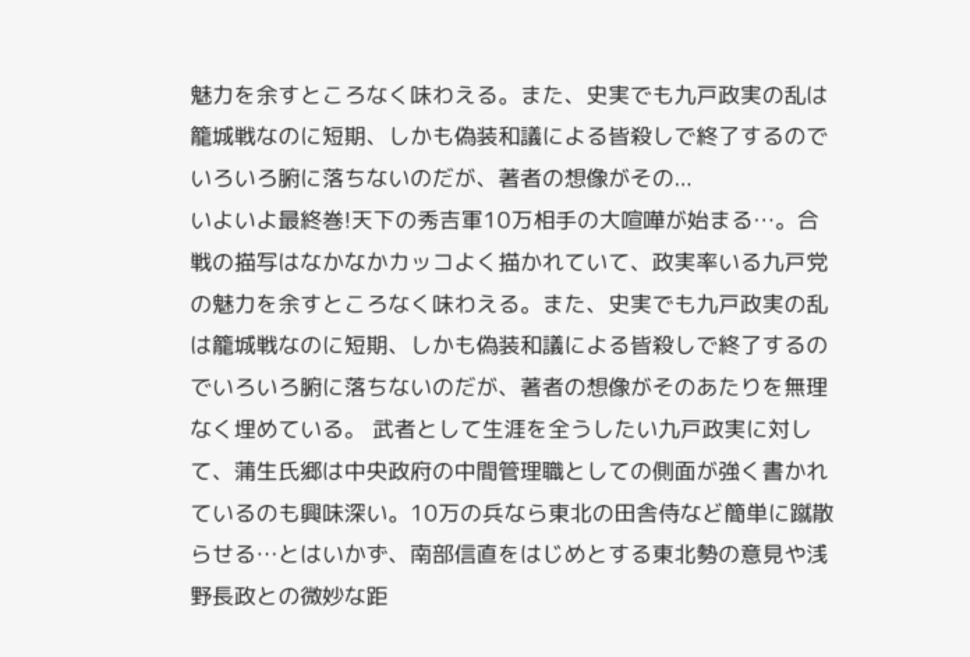魅力を余すところなく味わえる。また、史実でも九戸政実の乱は籠城戦なのに短期、しかも偽装和議による皆殺しで終了するのでいろいろ腑に落ちないのだが、著者の想像がその...
いよいよ最終巻!天下の秀吉軍10万相手の大喧嘩が始まる…。合戦の描写はなかなかカッコよく描かれていて、政実率いる九戸党の魅力を余すところなく味わえる。また、史実でも九戸政実の乱は籠城戦なのに短期、しかも偽装和議による皆殺しで終了するのでいろいろ腑に落ちないのだが、著者の想像がそのあたりを無理なく埋めている。 武者として生涯を全うしたい九戸政実に対して、蒲生氏郷は中央政府の中間管理職としての側面が強く書かれているのも興味深い。10万の兵なら東北の田舎侍など簡単に蹴散らせる…とはいかず、南部信直をはじめとする東北勢の意見や浅野長政との微妙な距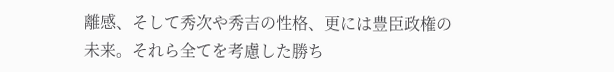離感、そして秀次や秀吉の性格、更には豊臣政権の未来。それら全てを考慮した勝ち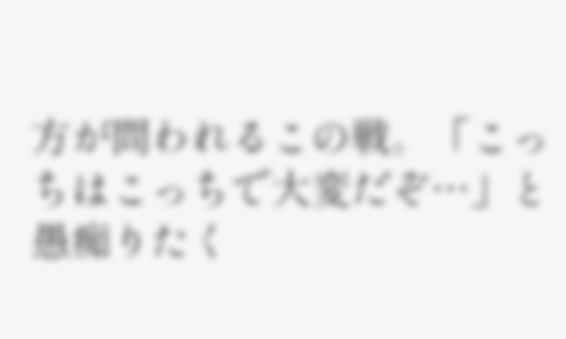方が問われるこの戦。「こっちはこっちで大変だぞ…」と愚痴りたく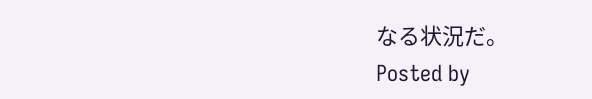なる状況だ。
Posted by